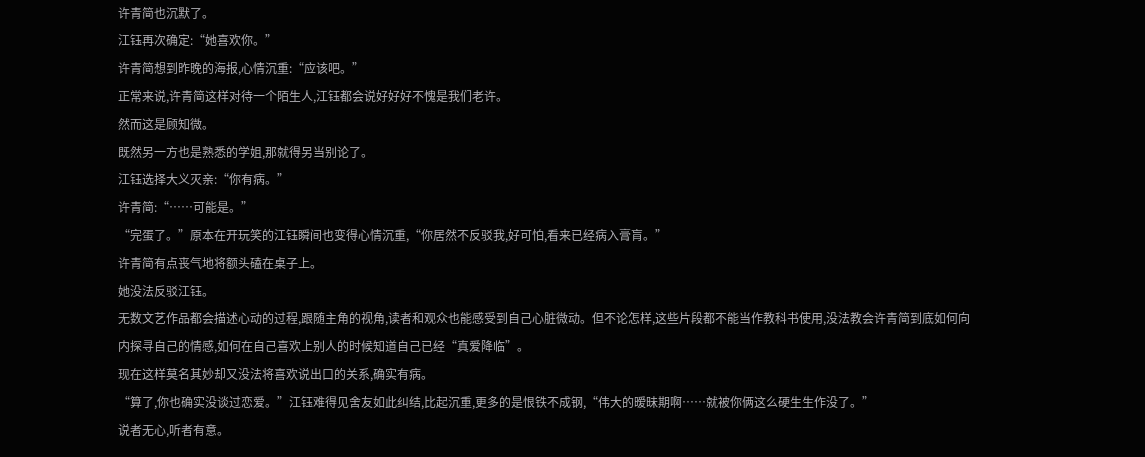许青简也沉默了。
江钰再次确定:“她喜欢你。”
许青简想到昨晚的海报,心情沉重:“应该吧。”
正常来说,许青简这样对待一个陌生人,江钰都会说好好好不愧是我们老许。
然而这是顾知微。
既然另一方也是熟悉的学姐,那就得另当别论了。
江钰选择大义灭亲:“你有病。”
许青简:“……可能是。”
“完蛋了。”原本在开玩笑的江钰瞬间也变得心情沉重,“你居然不反驳我,好可怕,看来已经病入膏肓。”
许青简有点丧气地将额头磕在桌子上。
她没法反驳江钰。
无数文艺作品都会描述心动的过程,跟随主角的视角,读者和观众也能感受到自己心脏微动。但不论怎样,这些片段都不能当作教科书使用,没法教会许青简到底如何向内探寻自己的情感,如何在自己喜欢上别人的时候知道自己已经“真爱降临”。
现在这样莫名其妙却又没法将喜欢说出口的关系,确实有病。
“算了,你也确实没谈过恋爱。”江钰难得见舍友如此纠结,比起沉重,更多的是恨铁不成钢,“伟大的暧昧期啊……就被你俩这么硬生生作没了。”
说者无心,听者有意。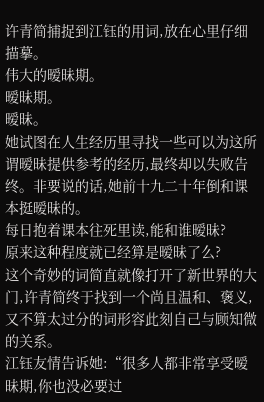许青简捕捉到江钰的用词,放在心里仔细描摹。
伟大的暧昧期。
暧昧期。
暧昧。
她试图在人生经历里寻找一些可以为这所谓暧昧提供参考的经历,最终却以失败告终。非要说的话,她前十九二十年倒和课本挺暧昧的。
每日抱着课本往死里读,能和谁暧昧?
原来这种程度就已经算是暧昧了么?
这个奇妙的词简直就像打开了新世界的大门,许青简终于找到一个尚且温和、褒义,又不算太过分的词形容此刻自己与顾知微的关系。
江钰友情告诉她:“很多人都非常享受暧昧期,你也没必要过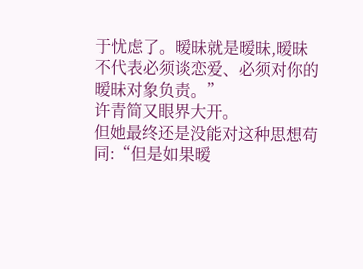于忧虑了。暧昧就是暧昧,暧昧不代表必须谈恋爱、必须对你的暧昧对象负责。”
许青简又眼界大开。
但她最终还是没能对这种思想苟同:“但是如果暧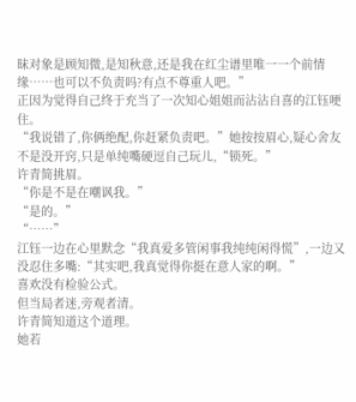昧对象是顾知微,是知秋意,还是我在红尘谱里唯一一个前情缘……也可以不负责吗?有点不尊重人吧。”
正因为觉得自己终于充当了一次知心姐姐而沾沾自喜的江钰哽住。
“我说错了,你俩绝配,你赶紧负责吧。”她按按眉心,疑心舍友不是没开窍,只是单纯嘴硬逗自己玩儿,“锁死。”
许青简挑眉。
“你是不是在嘲讽我。”
“是的。”
“……”
江钰一边在心里默念“我真爱多管闲事我纯纯闲得慌”,一边又没忍住多嘴:“其实吧,我真觉得你挺在意人家的啊。”
喜欢没有检验公式。
但当局者迷,旁观者清。
许青简知道这个道理。
她若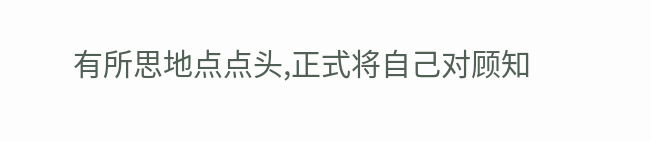有所思地点点头,正式将自己对顾知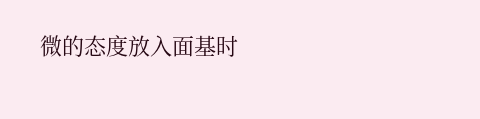微的态度放入面基时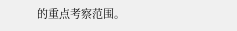的重点考察范围。